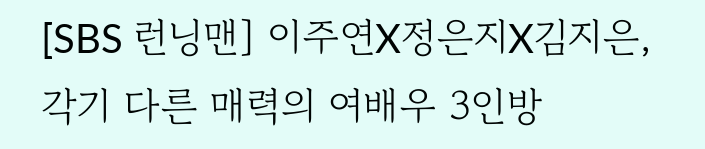[SBS 런닝맨] 이주연X정은지X김지은, 각기 다른 매력의 여배우 3인방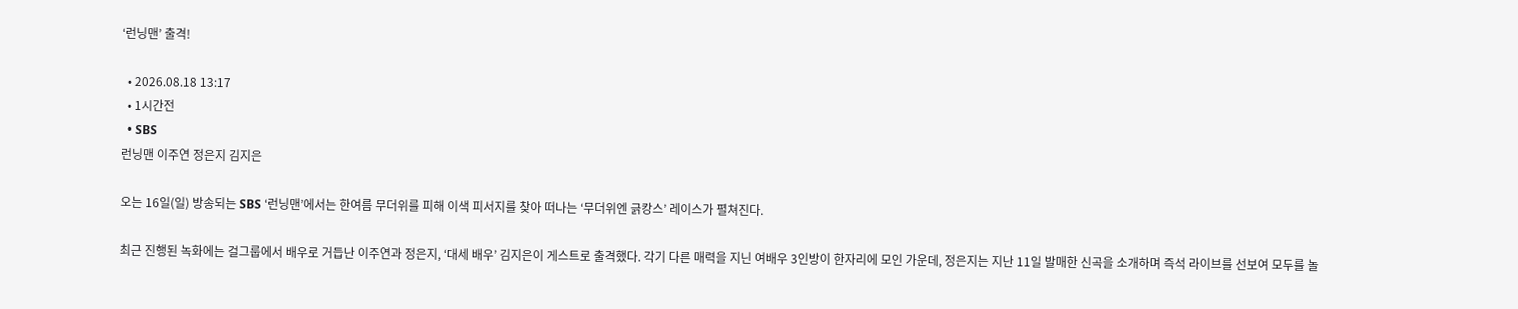‘런닝맨’ 출격!

  • 2026.08.18 13:17
  • 1시간전
  • SBS
런닝맨 이주연 정은지 김지은

오는 16일(일) 방송되는 SBS ‘런닝맨’에서는 한여름 무더위를 피해 이색 피서지를 찾아 떠나는 ‘무더위엔 긁캉스’ 레이스가 펼쳐진다.

최근 진행된 녹화에는 걸그룹에서 배우로 거듭난 이주연과 정은지, ‘대세 배우’ 김지은이 게스트로 출격했다. 각기 다른 매력을 지닌 여배우 3인방이 한자리에 모인 가운데, 정은지는 지난 11일 발매한 신곡을 소개하며 즉석 라이브를 선보여 모두를 놀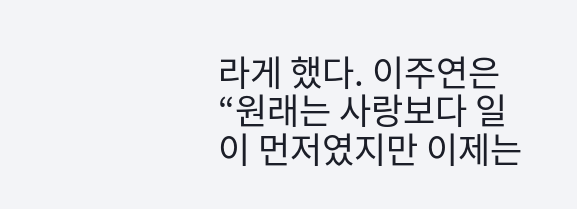라게 했다. 이주연은 “원래는 사랑보다 일이 먼저였지만 이제는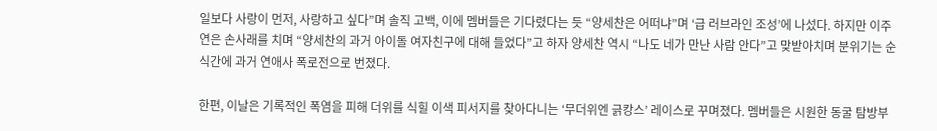일보다 사랑이 먼저, 사랑하고 싶다”며 솔직 고백, 이에 멤버들은 기다렸다는 듯 “양세찬은 어떠냐”며 ‘급 러브라인 조성’에 나섰다. 하지만 이주연은 손사래를 치며 “양세찬의 과거 아이돌 여자친구에 대해 들었다”고 하자 양세찬 역시 “나도 네가 만난 사람 안다”고 맞받아치며 분위기는 순식간에 과거 연애사 폭로전으로 번졌다.

한편, 이날은 기록적인 폭염을 피해 더위를 식힐 이색 피서지를 찾아다니는 ‘무더위엔 긁캉스’ 레이스로 꾸며졌다. 멤버들은 시원한 동굴 탐방부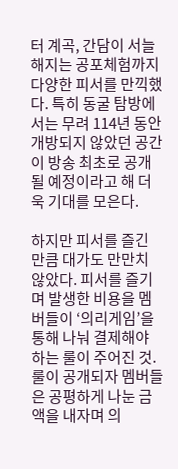터 계곡, 간담이 서늘해지는 공포체험까지 다양한 피서를 만끽했다. 특히 동굴 탐방에서는 무려 114년 동안 개방되지 않았던 공간이 방송 최초로 공개될 예정이라고 해 더욱 기대를 모은다.

하지만 피서를 즐긴 만큼 대가도 만만치 않았다. 피서를 즐기며 발생한 비용을 멤버들이 ‘의리게임’을 통해 나눠 결제해야 하는 룰이 주어진 것. 룰이 공개되자 멤버들은 공평하게 나눈 금액을 내자며 의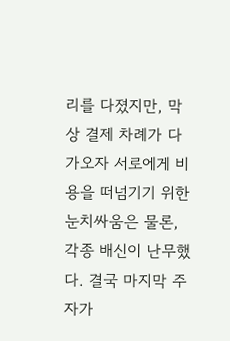리를 다졌지만, 막상 결제 차례가 다가오자 서로에게 비용을 떠넘기기 위한 눈치싸움은 물론, 각종 배신이 난무했다. 결국 마지막 주자가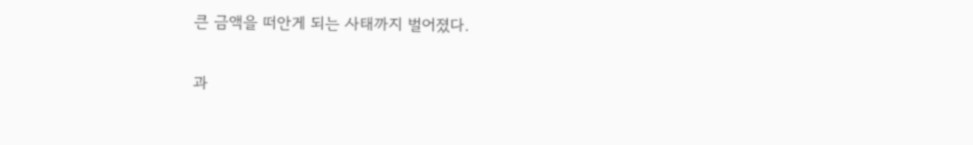큰 금액을 떠안게 되는 사태까지 벌어졌다.

과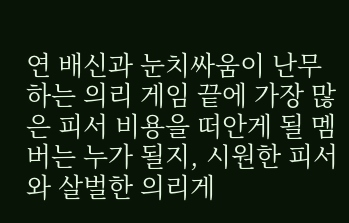연 배신과 눈치싸움이 난무하는 의리 게임 끝에 가장 많은 피서 비용을 떠안게 될 멤버는 누가 될지, 시원한 피서와 살벌한 의리게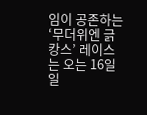임이 공존하는 ‘무더위엔 긁캉스’ 레이스는 오는 16일 일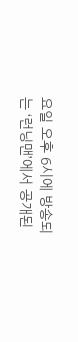요일 오후 6시에 방송되는 ‘런닝맨’에서 공개된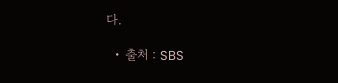다.

  • 출처 : SBS